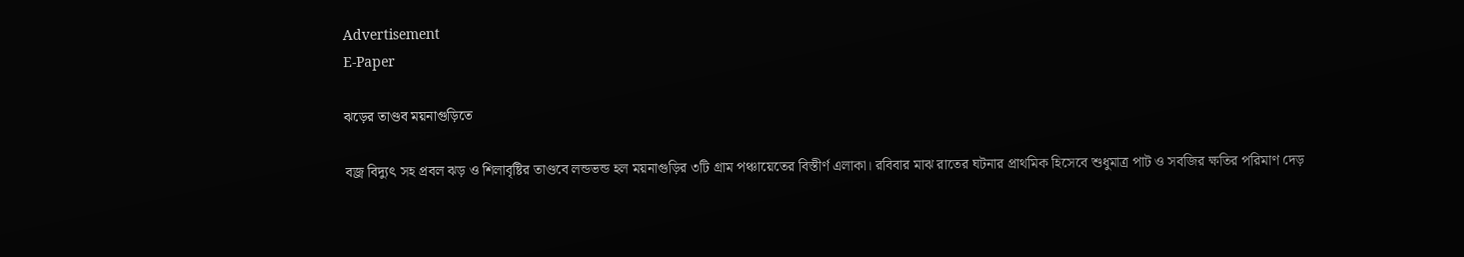Advertisement
E-Paper

ঝড়ের তাণ্ডব ময়নাগুড়িতে

বজ্র বিদ্যুৎ সহ প্রবল ঝড় ও শিলাবৃষ্টির তাণ্ডবে লন্ডভন্ড হল ময়নাগুড়ির ৩টি গ্রাম পঞ্চায়েতের বিস্তীর্ণ এলাকা। রবিবার মাঝ রাতের ঘটনার প্রাথমিক হিসেবে শুধুমাত্র পাট ও সবজির ক্ষতির পরিমাণ দেড়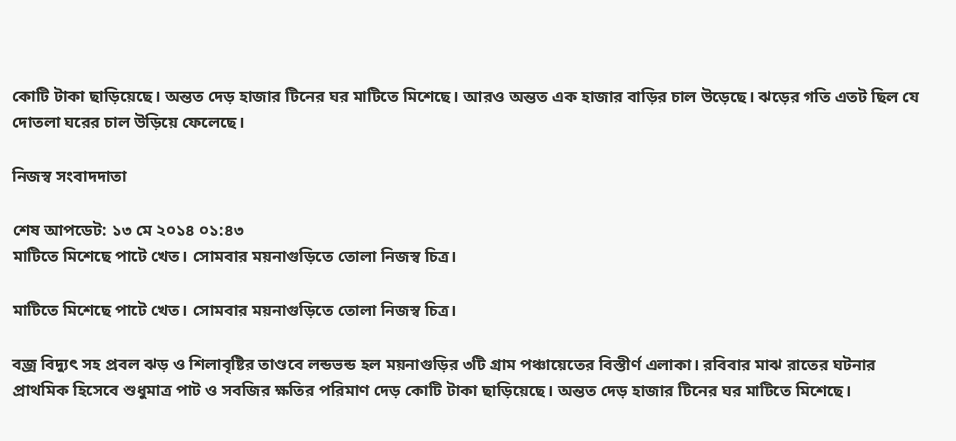কোটি টাকা ছাড়িয়েছে। অন্তত দেড় হাজার টিনের ঘর মাটিতে মিশেছে। আরও অন্তত এক হাজার বাড়ির চাল উড়েছে। ঝড়ের গতি এতট ছিল যে দোতলা ঘরের চাল উড়িয়ে ফেলেছে।

নিজস্ব সংবাদদাতা

শেষ আপডেট: ১৩ মে ২০১৪ ০১:৪৩
মাটিতে মিশেছে পাটে খেত। সোমবার ময়নাগুড়িতে তোলা নিজস্ব চিত্র।

মাটিতে মিশেছে পাটে খেত। সোমবার ময়নাগুড়িতে তোলা নিজস্ব চিত্র।

বজ্র বিদ্যুৎ সহ প্রবল ঝড় ও শিলাবৃষ্টির তাণ্ডবে লন্ডভন্ড হল ময়নাগুড়ির ৩টি গ্রাম পঞ্চায়েতের বিস্তীর্ণ এলাকা। রবিবার মাঝ রাতের ঘটনার প্রাথমিক হিসেবে শুধুমাত্র পাট ও সবজির ক্ষতির পরিমাণ দেড় কোটি টাকা ছাড়িয়েছে। অন্তত দেড় হাজার টিনের ঘর মাটিতে মিশেছে।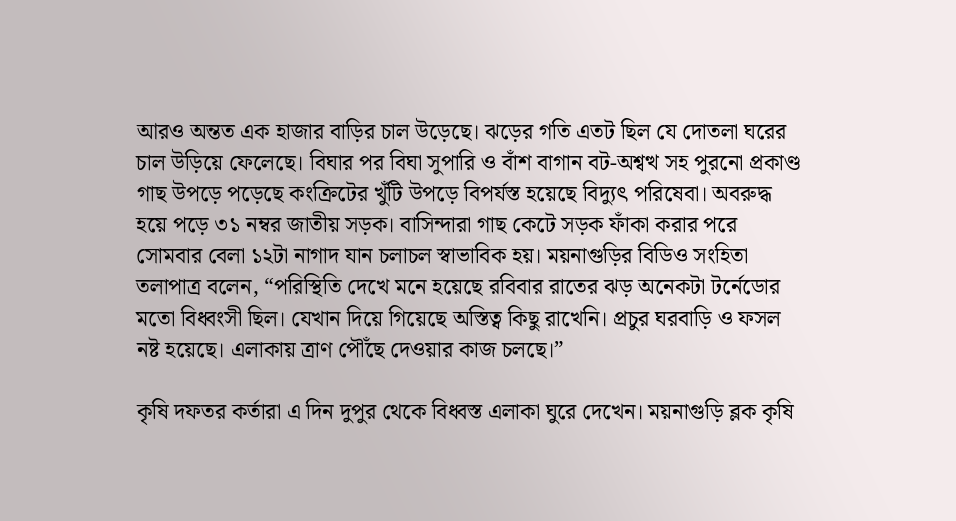আরও অন্তত এক হাজার বাড়ির চাল উড়েছে। ঝড়ের গতি এতট ছিল যে দোতলা ঘরের চাল উড়িয়ে ফেলেছে। বিঘার পর বিঘা সুপারি ও বাঁশ বাগান বট-অশ্বত্থ সহ পুরনো প্রকাণ্ড গাছ উপড়ে পড়েছে কংক্রিটের খুঁটি উপড়ে বিপর্যস্ত হয়েছে বিদ্যুৎ পরিষেবা। অবরুদ্ধ হয়ে পড়ে ৩১ নম্বর জাতীয় সড়ক। বাসিন্দারা গাছ কেটে সড়ক ফাঁকা করার পরে সোমবার বেলা ১২টা নাগাদ যান চলাচল স্বাভাবিক হয়। ময়নাগুড়ির বিডিও সংহিতা তলাপাত্র বলেন, “পরিস্থিতি দেখে মনে হয়েছে রবিবার রাতের ঝড় অনেকটা টর্নেডোর মতো বিধ্বংসী ছিল। যেখান দিয়ে গিয়েছে অস্তিত্ব কিছু রাখেনি। প্রচুর ঘরবাড়ি ও ফসল নষ্ট হয়েছে। এলাকায় ত্রাণ পৌঁছে দেওয়ার কাজ চলছে।”

কৃষি দফতর কর্তারা এ দিন দুপুর থেকে বিধ্বস্ত এলাকা ঘুরে দেখেন। ময়নাগুড়ি ব্লক কৃষি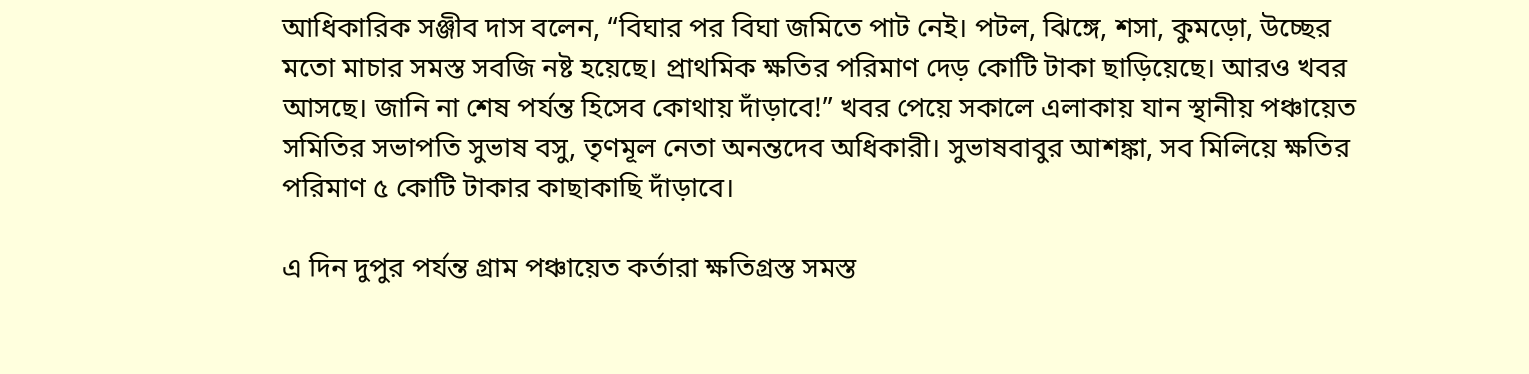আধিকারিক সঞ্জীব দাস বলেন, “বিঘার পর বিঘা জমিতে পাট নেই। পটল, ঝিঙ্গে, শসা, কুমড়ো, উচ্ছের মতো মাচার সমস্ত সবজি নষ্ট হয়েছে। প্রাথমিক ক্ষতির পরিমাণ দেড় কোটি টাকা ছাড়িয়েছে। আরও খবর আসছে। জানি না শেষ পর্যন্ত হিসেব কোথায় দাঁড়াবে!” খবর পেয়ে সকালে এলাকায় যান স্থানীয় পঞ্চায়েত সমিতির সভাপতি সুভাষ বসু, তৃণমূল নেতা অনন্তদেব অধিকারী। সুভাষবাবুর আশঙ্কা, সব মিলিয়ে ক্ষতির পরিমাণ ৫ কোটি টাকার কাছাকাছি দাঁড়াবে।

এ দিন দুপুর পর্যন্ত গ্রাম পঞ্চায়েত কর্তারা ক্ষতিগ্রস্ত সমস্ত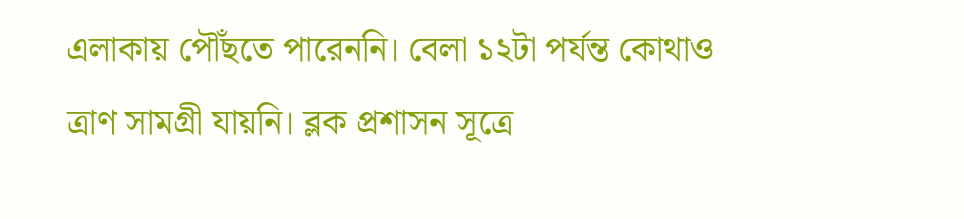এলাকায় পৌঁছতে পারেননি। বেলা ১২টা পর্যন্ত কোথাও ত্রাণ সামগ্রী যায়নি। ব্লক প্রশাসন সূত্রে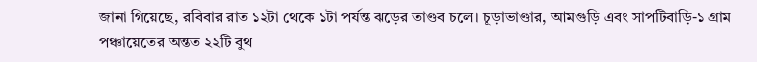জানা গিয়েছে, রবিবার রাত ১২টা থেকে ১টা পর্যন্ত ঝড়ের তাণ্ডব চলে। চূড়াভাণ্ডার, আমগুড়ি এবং সাপটিবাড়ি-১ গ্রাম পঞ্চায়েতের অন্তত ২২টি বুথ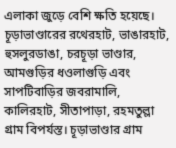এলাকা জুড়ে বেশি ক্ষতি হয়েছে। চূড়াভাণ্ডারের রথেরহাট, ভাঙারহাট, হুসলুরডাঙা, চরচূড়া ভাণ্ডার, আমগুড়ির ধওলাগুড়ি এবং সাপটিবাড়ির জবরামালি, কালিরহাট, সীতাপাড়া, রহমতুল্লা গ্রাম বিপর্যস্ত। চূড়াভাণ্ডার গ্রাম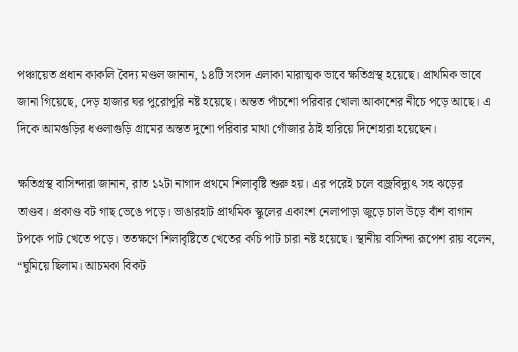পঞ্চায়েত প্রধান কাকলি বৈদ্য মণ্ডল জানান, ১৪টি সংসদ এলাকা মারাত্মক ভাবে ক্ষতিগ্রস্থ হয়েছে। প্রাথমিক ভাবে জানা গিয়েছে, দেড় হাজার ঘর পুরোপুরি নষ্ট হয়েছে। অন্তত পাঁচশো পরিবার খোলা আকাশের নীচে পড়ে আছে। এ দিকে আমগুড়ির ধওলাগুড়ি গ্রামের অন্তত দুশো পরিবার মাথা গোঁজার ঠাই হারিয়ে দিশেহারা হয়েছেন।

ক্ষতিগ্রস্থ বাসিন্দারা জানান, রাত ১২টা নাগাদ প্রথমে শিলাবৃষ্টি শুরু হয়। এর পরেই চলে বজ্রবিদ্যুৎ সহ ঝড়ের তাণ্ডব। প্রকাণ্ড বট গাছ ভেঙে পড়ে। ভাঙারহাট প্রাথমিক স্কুলের একাংশ নেলাপাড়া জুড়ে চাল উড়ে বাঁশ বাগান টপকে পাট খেতে পড়ে। ততক্ষণে শিলাবৃষ্টিতে খেতের কচি পাট চারা নষ্ট হয়েছে। স্থানীয় বাসিন্দা রূপেশ রায় বলেন, “ঘুমিয়ে ছিলাম। আচমকা বিকট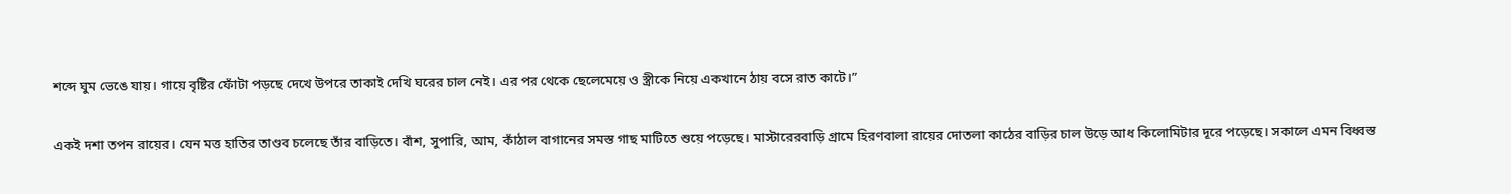শব্দে ঘুম ভেঙে যায়। গায়ে বৃষ্টির ফোঁটা পড়ছে দেখে উপরে তাকাই দেখি ঘরের চাল নেই। এর পর থেকে ছেলেমেয়ে ও স্ত্রীকে নিয়ে একখানে ঠায় বসে রাত কাটে।”

একই দশা তপন রায়ের। যেন মত্ত হাতির তাণ্ডব চলেছে তাঁর বাড়িতে। বাঁশ, সুপারি, আম, কাঁঠাল বাগানের সমস্ত গাছ মাটিতে শুয়ে পড়েছে। মাস্টারেরবাড়ি গ্রামে হিরণবালা রায়ের দোতলা কাঠের বাড়ির চাল উড়ে আধ কিলোমিটার দূরে পড়েছে। সকালে এমন বিধ্বস্ত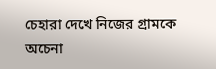চেহারা দেখে নিজের গ্রামকে অচেনা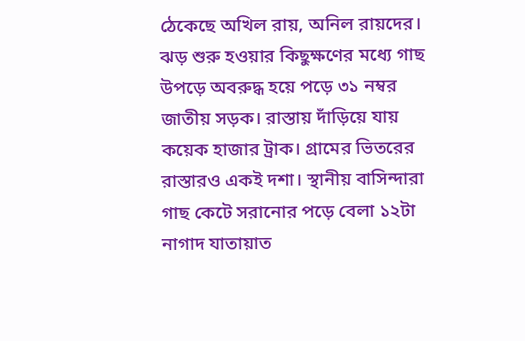ঠেকেছে অখিল রায়, অনিল রায়দের। ঝড় শুরু হওয়ার কিছুক্ষণের মধ্যে গাছ উপড়ে অবরুদ্ধ হয়ে পড়ে ৩১ নম্বর জাতীয় সড়ক। রাস্তায় দাঁড়িয়ে যায় কয়েক হাজার ট্রাক। গ্রামের ভিতরের রাস্তারও একই দশা। স্থানীয় বাসিন্দারা গাছ কেটে সরানোর পড়ে বেলা ১২টা নাগাদ যাতায়াত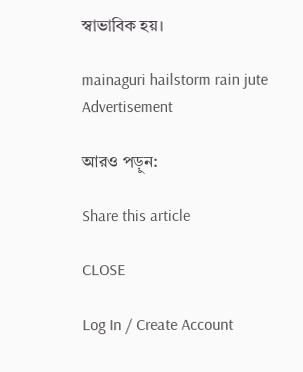স্বাভাবিক হয়।

mainaguri hailstorm rain jute
Advertisement

আরও পড়ুন:

Share this article

CLOSE

Log In / Create Account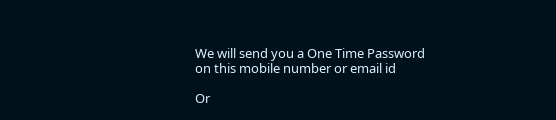We will send you a One Time Password on this mobile number or email id

Or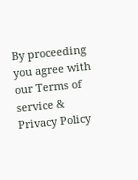By proceeding you agree with our Terms of service & Privacy Policy